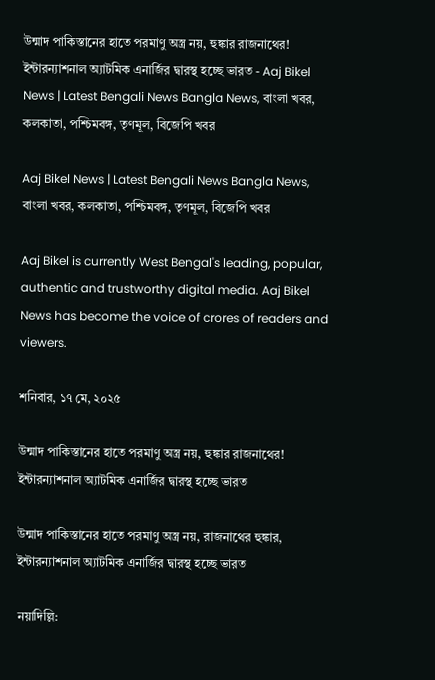উন্মাদ পাকিস্তানের হাতে পরমাণু অস্ত্র নয়, হুঙ্কার রাজনাথের! ইন্টারন্যাশনাল অ্যাটমিক এনার্জির দ্বারস্থ হচ্ছে ভারত - Aaj Bikel News | Latest Bengali News Bangla News, বাংলা খবর, কলকাতা, পশ্চিমবঙ্গ, তৃণমূল, বিজেপি খবর

Aaj Bikel News | Latest Bengali News Bangla News, বাংলা খবর, কলকাতা, পশ্চিমবঙ্গ, তৃণমূল, বিজেপি খবর

Aaj Bikel is currently West Bengal's leading, popular, authentic and trustworthy digital media. Aaj Bikel News has become the voice of crores of readers and viewers.

শনিবার, ১৭ মে, ২০২৫

উন্মাদ পাকিস্তানের হাতে পরমাণু অস্ত্র নয়, হুঙ্কার রাজনাথের! ইন্টারন্যাশনাল অ্যাটমিক এনার্জির দ্বারস্থ হচ্ছে ভারত

উন্মাদ পাকিস্তানের হাতে পরমাণু অস্ত্র নয়, রাজনাথের হুঙ্কার, ইন্টারন্যাশনাল অ্যাটমিক এনার্জির দ্বারস্থ হচ্ছে ভারত

নয়াদিল্লি: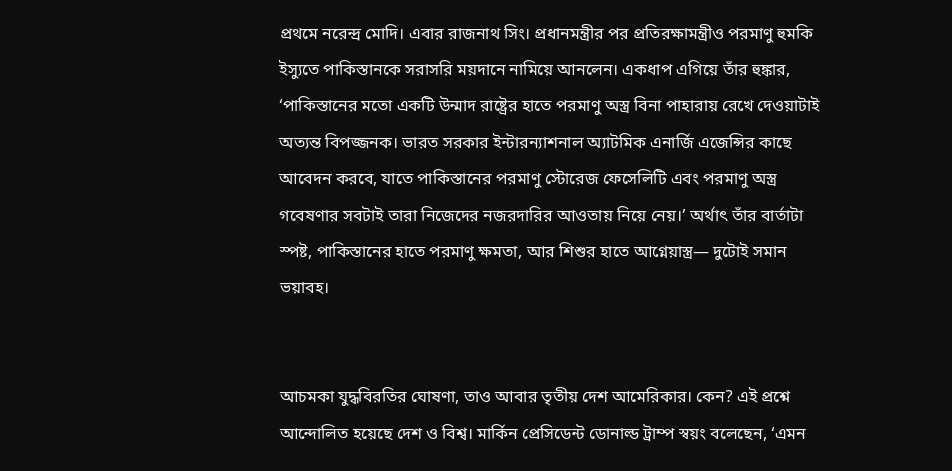প্রথমে নরেন্দ্র মোদি। এবার রাজনাথ সিং। প্রধানমন্ত্রীর পর প্রতিরক্ষামন্ত্রীও পরমাণু হুমকি ইস্যুতে পাকিস্তানকে সরাসরি ময়দানে নামিয়ে আনলেন। একধাপ এগিয়ে তাঁর হুঙ্কার, ‘পাকিস্তানের মতো একটি উন্মাদ রাষ্ট্রের হাতে পরমাণু অস্ত্র বিনা পাহারায় রেখে দেওয়াটাই অত্যন্ত বিপজ্জনক। ভারত সরকার ইন্টারন্যাশনাল অ্যাটমিক এনার্জি এজেন্সির কাছে আবেদন করবে, যাতে পাকিস্তানের পরমাণু স্টোরেজ ফেসেলিটি এবং পরমাণু অস্ত্র গবেষণার সবটাই তারা নিজেদের নজরদারির আওতায় নিয়ে নেয়।’ অর্থাৎ তাঁর বার্তাটা স্পষ্ট, পাকিস্তানের হাতে পরমাণু ক্ষমতা, আর শিশুর হাতে আগ্নেয়াস্ত্র— দুটোই সমান ভয়াবহ।


আচমকা যুদ্ধবিরতির ঘোষণা, তাও আবার তৃতীয় দেশ আমেরিকার। কেন? এই প্রশ্নে আন্দোলিত হয়েছে দেশ ও বিশ্ব। মার্কিন প্রেসিডেন্ট ডোনাল্ড ট্রাম্প স্বয়ং বলেছেন, ‘এমন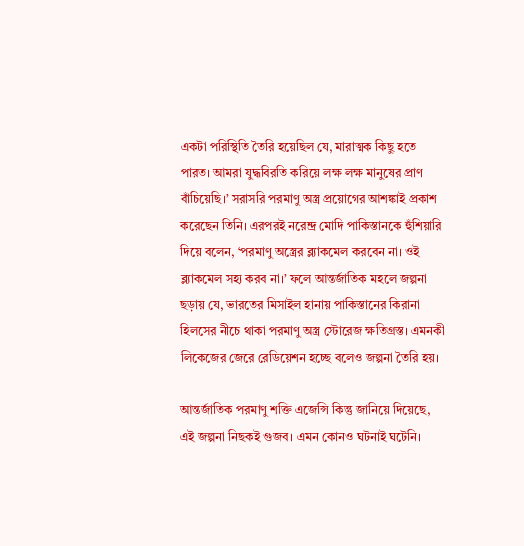একটা পরিস্থিতি তৈরি হয়েছিল যে, মারাত্মক কিছু হতে পারত। আমরা যুদ্ধবিরতি করিয়ে লক্ষ লক্ষ মানুষের প্রাণ বাঁচিয়েছি।’ সরাসরি পরমাণু অস্ত্র প্রয়োগের আশঙ্কাই প্রকাশ করেছেন তিনি। এরপরই নরেন্দ্র মোদি পাকিস্তানকে হুঁশিয়ারি দিয়ে বলেন, ‘পরমাণু অস্ত্রের ব্ল্যাকমেল করবেন না। ওই ব্ল্যাকমেল সহ্য করব না।’ ফলে আন্তর্জাতিক মহলে জল্পনা ছড়ায় যে, ভারতের মিসাইল হানায় পাকিস্তানের কিরানা হিলসের নীচে থাকা পরমাণু অস্ত্র স্টোরেজ ক্ষতিগ্রস্ত। এমনকী লিকেজের জেরে রেডিয়েশন হচ্ছে বলেও জল্পনা তৈরি হয়।

আন্তর্জাতিক পরমাণু শক্তি এজেন্সি কিন্তু জানিয়ে দিয়েছে, এই জল্পনা নিছকই গুজব। এমন কোনও ঘটনা‌ই ঘটেনি।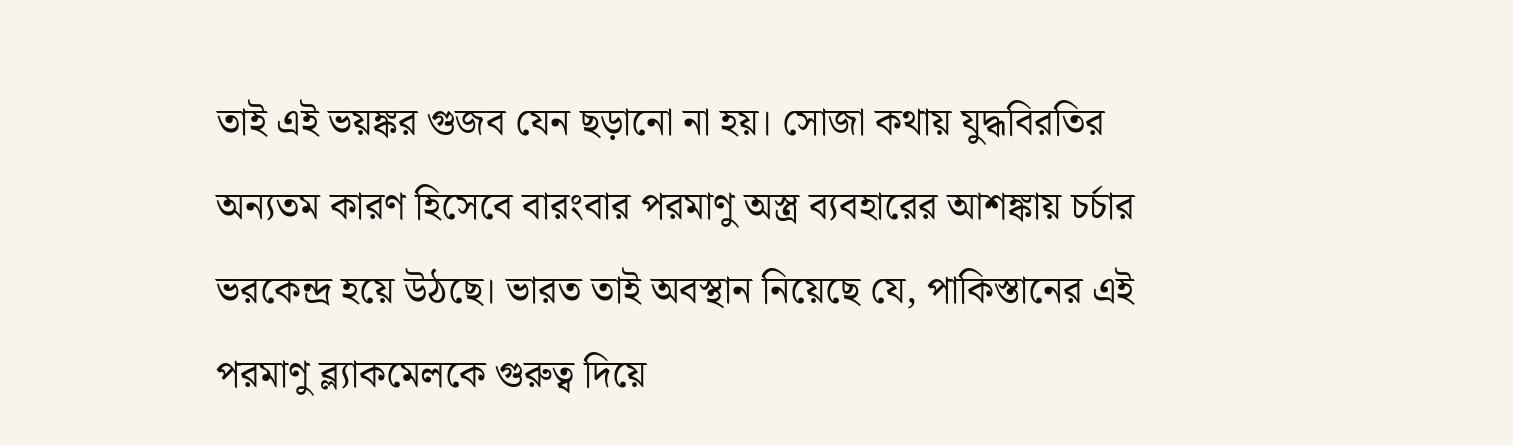তাই এই ভয়ঙ্কর গুজব যেন ছড়ানো না হয়। সোজা কথায় যুদ্ধবিরতির অন্যতম কারণ হিসেবে বারংবার পরমাণু অস্ত্র ব্যবহারের আশঙ্কায় চর্চার ভরকেন্দ্র হয়ে উঠছে। ভারত তাই অবস্থান নিয়েছে যে, পাকিস্তানের এই পরমাণু ব্ল্যাকমেলকে গুরুত্ব দিয়ে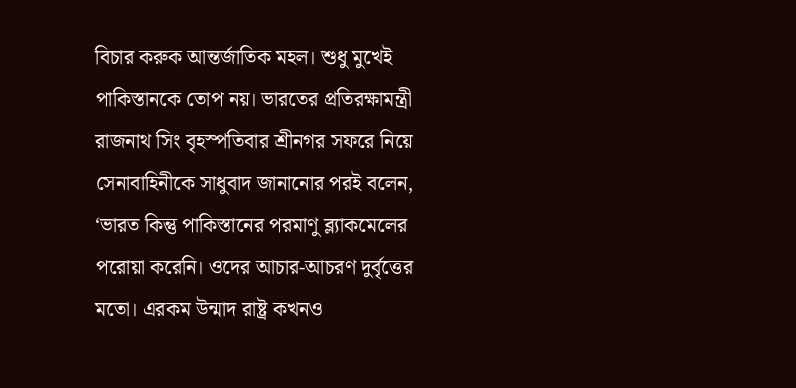বিচার করুক আন্তর্জাতিক মহল। শুধু মুখেই পাকিস্তানকে তোপ নয়। ভারতের প্রতিরক্ষামন্ত্রী রাজনাথ সিং বৃহস্পতিবার শ্রীনগর সফরে নিয়ে সেনাবাহিনীকে সাধুবাদ জানানোর পরই বলেন, ‘ভারত কিন্তু পাকিস্তানের পরমাণু ব্ল্যাকমেলের পরোয়া করেনি। ওদের আচার-আচরণ দুর্বৃত্তের মতো। এরকম উন্মাদ রাষ্ট্র কখনও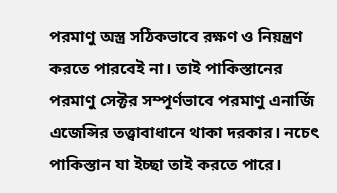পরমাণু অস্ত্র সঠিকভাবে রক্ষণ ও নিয়ন্ত্রণ করতে পারবেই না। তাই পাকিস্তানের পরমাণু সেক্টর সম্পূর্ণভাবে পরমাণু এনার্জি এজেন্সির তত্ত্বাবাধানে থাকা দরকার। নচেৎ পাকিস্তান যা ইচ্ছা তাই করতে পারে।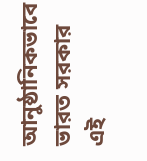আনুষ্ঠানিকভাবে ভারত সরকার এই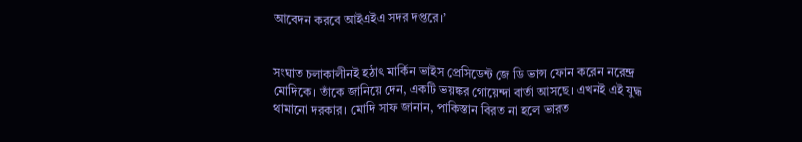আবেদন করবে আইএইএ সদর দপ্তরে।’


সংঘাত চলাকালীনই হঠাৎ মার্কিন ভাইস প্রেসিডেন্ট জে ডি ভান্স ফোন করেন নরেন্দ্র মোদিকে। তাঁকে জানিয়ে দেন, একটি ভয়ঙ্কর গোয়েন্দা বার্তা আসছে। এখনই এই যুদ্ধ থামানো দরকার। মোদি সাফ জানান, পাকিস্তান বিরত না হলে ভারত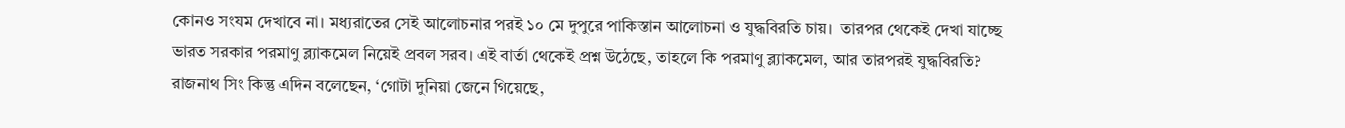কোনও সংযম দেখাবে না। মধ্যরাতের সেই আলোচনার পরই ১০ মে দুপুরে পাকিস্তান আলোচনা ও যুদ্ধবিরতি চায়।  তারপর থেকেই দেখা যাচ্ছে ভারত সরকার পরমাণু ব্ল্যাকমেল নিয়েই প্রবল সরব। এই বার্তা থেকেই প্রশ্ন উঠেছে, তাহলে কি পরমাণু ব্ল্যাকমেল, আর তারপরই যুদ্ধবিরতি? রাজনাথ সিং কিন্তু এদিন বলেছেন, ‘গোটা দুনিয়া জেনে গিয়েছে,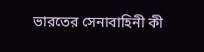ভারতের সেনাবাহিনী কী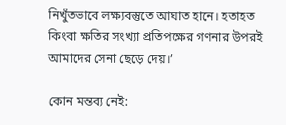নিখুঁতভাবে লক্ষ্যবস্তুতে আঘাত হানে। হতাহত কিংবা ক্ষতির সংখ্যা প্রতিপক্ষের গণনার উপরই আমাদের সেনা ছেড়ে দেয়।’

কোন মন্তব্য নেই: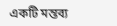একটি মন্তব্য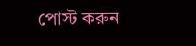পোস্ট করুন